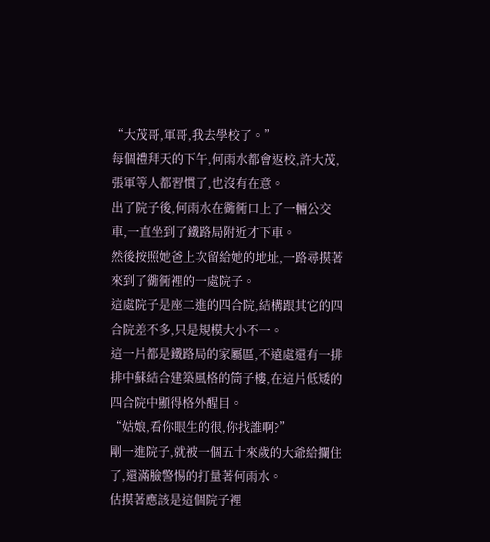“大茂哥,軍哥,我去學校了。”
每個禮拜天的下午,何雨水都會返校,許大茂,張軍等人都習慣了,也沒有在意。
出了院子後,何雨水在衚衕口上了一輛公交車,一直坐到了鐵路局附近才下車。
然後按照她爸上次留給她的地址,一路尋摸著來到了衚衕裡的一處院子。
這處院子是座二進的四合院,結構跟其它的四合院差不多,只是規模大小不一。
這一片都是鐵路局的家屬區,不遠處還有一排排中蘇結合建築風格的筒子樓,在這片低矮的四合院中顯得格外醒目。
“姑娘,看你眼生的很,你找誰啊?”
剛一進院子,就被一個五十來歲的大爺給攔住了,還滿臉警惕的打量著何雨水。
估摸著應該是這個院子裡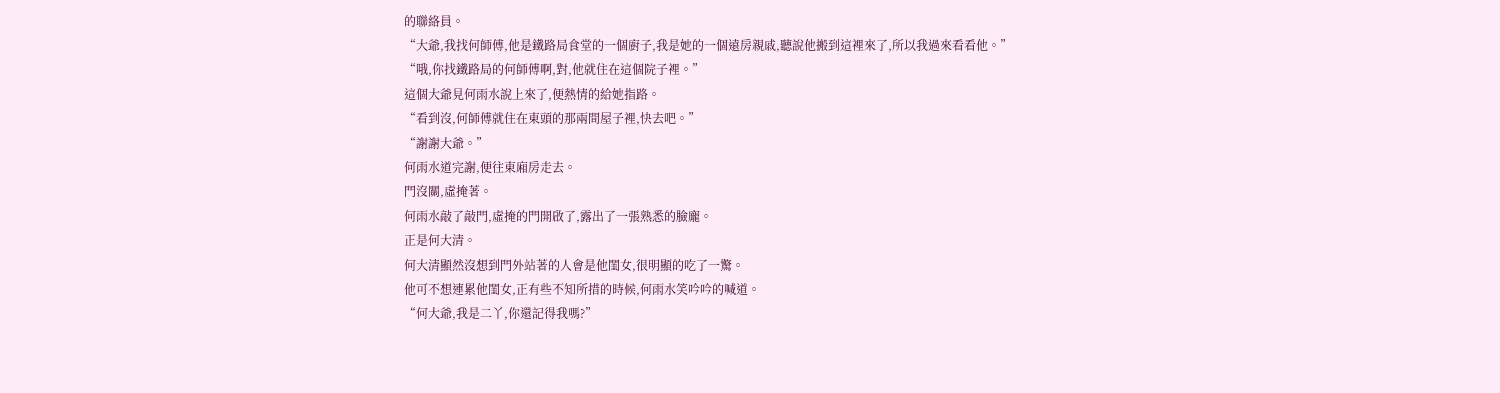的聯絡員。
“大爺,我找何師傅,他是鐵路局食堂的一個廚子,我是她的一個遠房親戚,聽說他搬到這裡來了,所以我過來看看他。”
“哦,你找鐵路局的何師傅啊,對,他就住在這個院子裡。”
這個大爺見何雨水說上來了,便熱情的給她指路。
“看到沒,何師傅就住在東頭的那兩間屋子裡,快去吧。”
“謝謝大爺。”
何雨水道完謝,便往東廂房走去。
門沒關,虛掩著。
何雨水敲了敲門,虛掩的門開啟了,露出了一張熟悉的臉龐。
正是何大清。
何大清顯然沒想到門外站著的人會是他閨女,很明顯的吃了一驚。
他可不想連累他閨女,正有些不知所措的時候,何雨水笑吟吟的喊道。
“何大爺,我是二丫,你還記得我嗎?”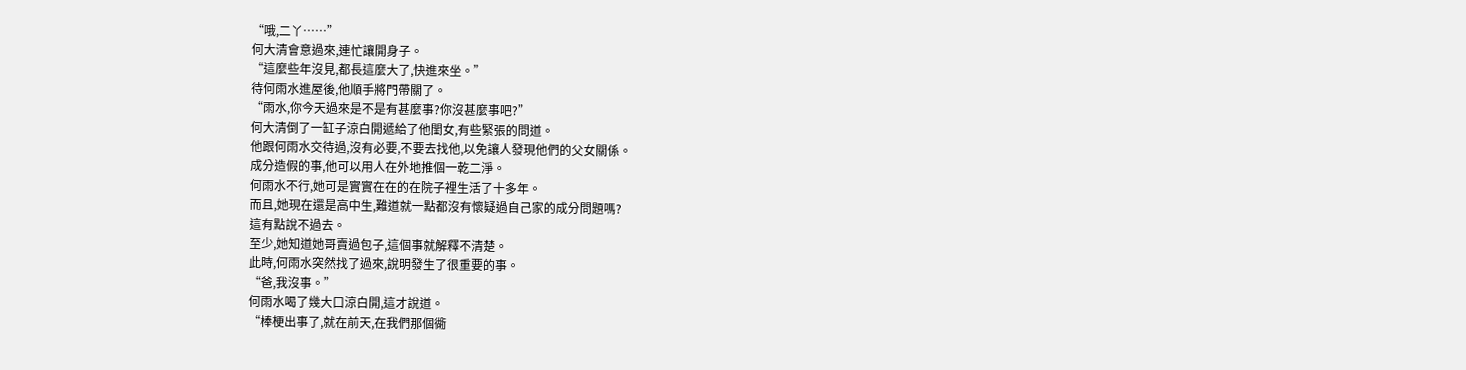“哦,二丫……”
何大清會意過來,連忙讓開身子。
“這麼些年沒見,都長這麼大了,快進來坐。”
待何雨水進屋後,他順手將門帶關了。
“雨水,你今天過來是不是有甚麼事?你沒甚麼事吧?”
何大清倒了一缸子涼白開遞給了他閨女,有些緊張的問道。
他跟何雨水交待過,沒有必要,不要去找他,以免讓人發現他們的父女關係。
成分造假的事,他可以用人在外地推個一乾二淨。
何雨水不行,她可是實實在在的在院子裡生活了十多年。
而且,她現在還是高中生,難道就一點都沒有懷疑過自己家的成分問題嗎?
這有點說不過去。
至少,她知道她哥賣過包子,這個事就解釋不清楚。
此時,何雨水突然找了過來,說明發生了很重要的事。
“爸,我沒事。”
何雨水喝了幾大口涼白開,這才說道。
“棒梗出事了,就在前天,在我們那個衚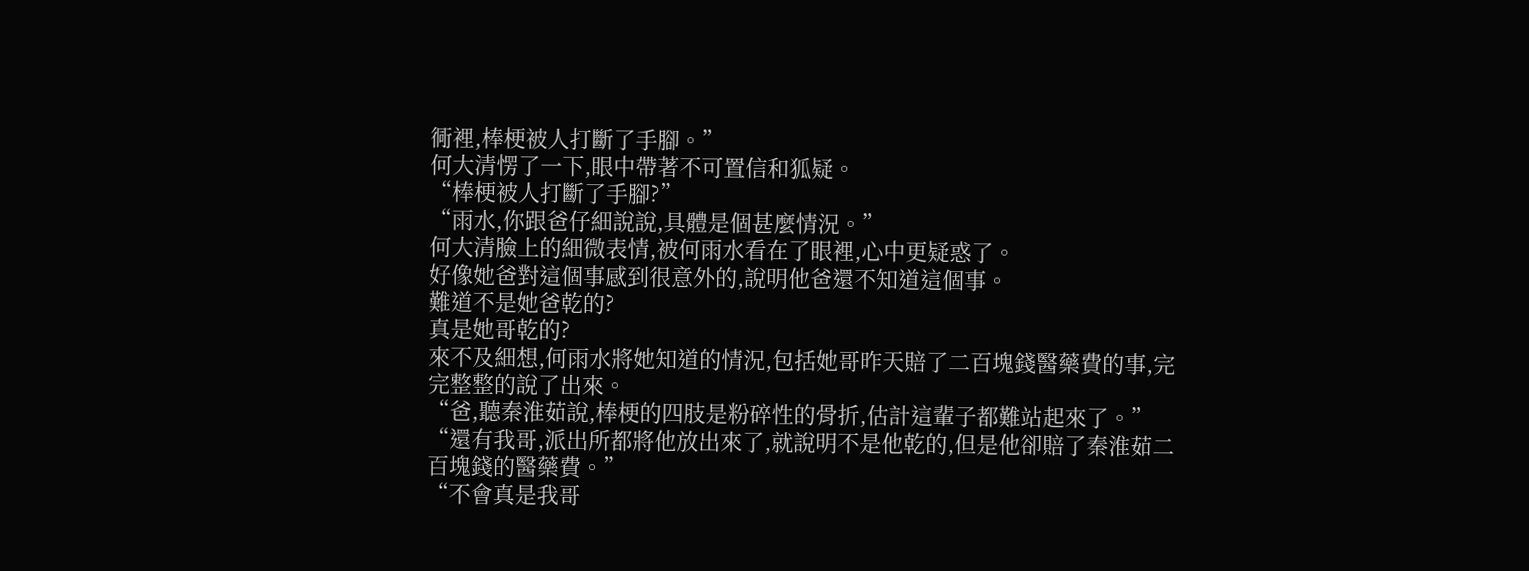衕裡,棒梗被人打斷了手腳。”
何大清愣了一下,眼中帶著不可置信和狐疑。
“棒梗被人打斷了手腳?”
“雨水,你跟爸仔細說說,具體是個甚麼情況。”
何大清臉上的細微表情,被何雨水看在了眼裡,心中更疑惑了。
好像她爸對這個事感到很意外的,說明他爸還不知道這個事。
難道不是她爸乾的?
真是她哥乾的?
來不及細想,何雨水將她知道的情況,包括她哥昨天賠了二百塊錢醫藥費的事,完完整整的說了出來。
“爸,聽秦淮茹說,棒梗的四肢是粉碎性的骨折,估計這輩子都難站起來了。”
“還有我哥,派出所都將他放出來了,就說明不是他乾的,但是他卻賠了秦淮茹二百塊錢的醫藥費。”
“不會真是我哥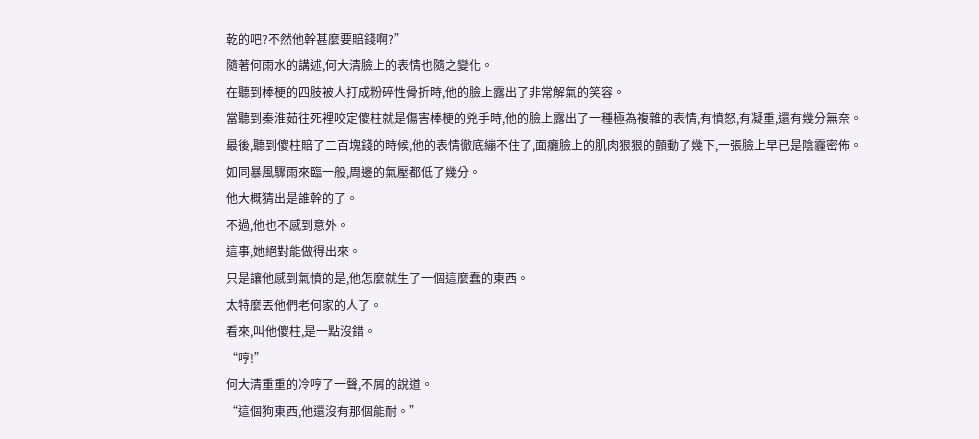乾的吧?不然他幹甚麼要賠錢啊?”
隨著何雨水的講述,何大清臉上的表情也隨之變化。
在聽到棒梗的四肢被人打成粉碎性骨折時,他的臉上露出了非常解氣的笑容。
當聽到秦淮茹往死裡咬定傻柱就是傷害棒梗的兇手時,他的臉上露出了一種極為複雜的表情,有憤怒,有凝重,還有幾分無奈。
最後,聽到傻柱賠了二百塊錢的時候,他的表情徹底繃不住了,面癱臉上的肌肉狠狠的顫動了幾下,一張臉上早已是陰霾密佈。
如同暴風驟雨來臨一般,周邊的氣壓都低了幾分。
他大概猜出是誰幹的了。
不過,他也不感到意外。
這事,她絕對能做得出來。
只是讓他感到氣憤的是,他怎麼就生了一個這麼蠢的東西。
太特麼丟他們老何家的人了。
看來,叫他傻柱,是一點沒錯。
“哼!”
何大清重重的冷哼了一聲,不屑的說道。
“這個狗東西,他還沒有那個能耐。”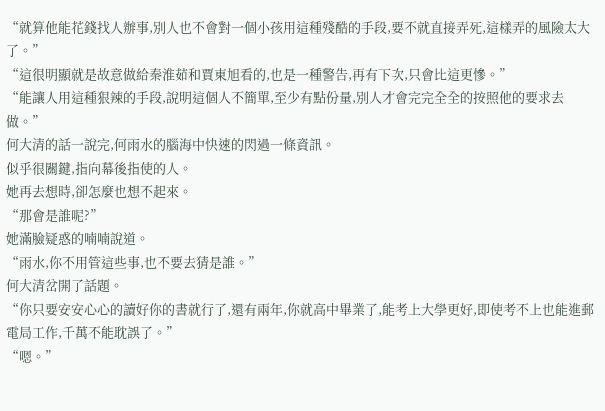“就算他能花錢找人辦事,別人也不會對一個小孩用這種殘酷的手段,要不就直接弄死,這樣弄的風險太大了。”
“這很明顯就是故意做給秦淮茹和賈東旭看的,也是一種警告,再有下次,只會比這更慘。”
“能讓人用這種狠辣的手段,說明這個人不簡單,至少有點份量,別人才會完完全全的按照他的要求去做。”
何大清的話一說完,何雨水的腦海中快速的閃過一條資訊。
似乎很關鍵,指向幕後指使的人。
她再去想時,卻怎麼也想不起來。
“那會是誰呢?”
她滿臉疑惑的喃喃說道。
“雨水,你不用管這些事,也不要去猜是誰。”
何大清岔開了話題。
“你只要安安心心的讀好你的書就行了,還有兩年,你就高中畢業了,能考上大學更好,即使考不上也能進郵電局工作,千萬不能耽誤了。”
“嗯。”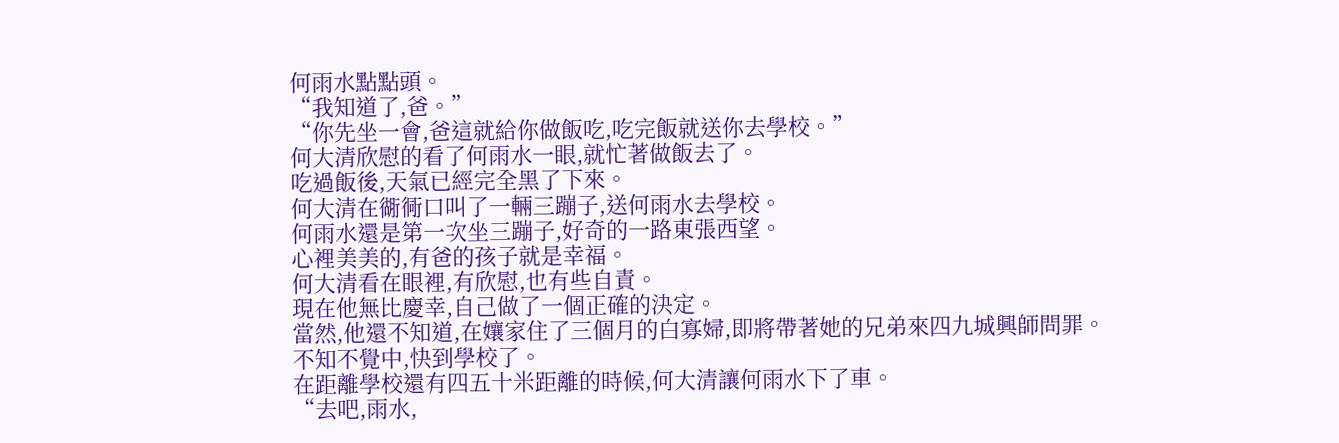何雨水點點頭。
“我知道了,爸。”
“你先坐一會,爸這就給你做飯吃,吃完飯就送你去學校。”
何大清欣慰的看了何雨水一眼,就忙著做飯去了。
吃過飯後,天氣已經完全黑了下來。
何大清在衚衕口叫了一輛三蹦子,送何雨水去學校。
何雨水還是第一次坐三蹦子,好奇的一路東張西望。
心裡美美的,有爸的孩子就是幸福。
何大清看在眼裡,有欣慰,也有些自責。
現在他無比慶幸,自己做了一個正確的決定。
當然,他還不知道,在孃家住了三個月的白寡婦,即將帶著她的兄弟來四九城興師問罪。
不知不覺中,快到學校了。
在距離學校還有四五十米距離的時候,何大清讓何雨水下了車。
“去吧,雨水,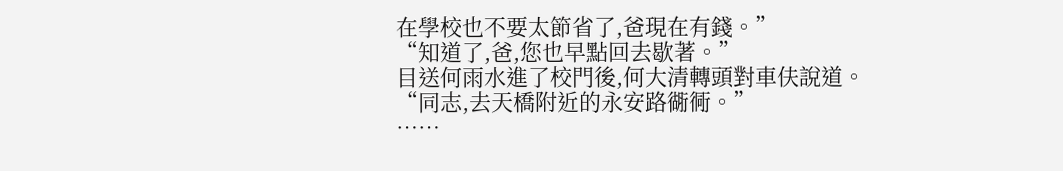在學校也不要太節省了,爸現在有錢。”
“知道了,爸,您也早點回去歇著。”
目送何雨水進了校門後,何大清轉頭對車伕說道。
“同志,去天橋附近的永安路衚衕。”
……